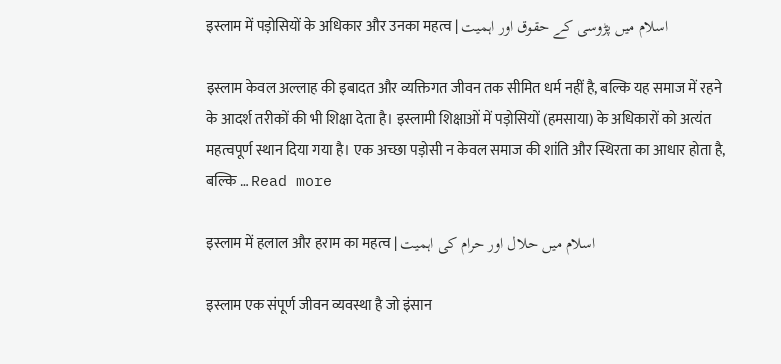इस्लाम में पड़ोसियों के अधिकार और उनका महत्व | اسلام میں پڑوسی کے حقوق اور اہمیت

इस्लाम केवल अल्लाह की इबादत और व्यक्तिगत जीवन तक सीमित धर्म नहीं है, बल्कि यह समाज में रहने के आदर्श तरीकों की भी शिक्षा देता है। इस्लामी शिक्षाओं में पड़ोसियों (हमसाया) के अधिकारों को अत्यंत महत्वपूर्ण स्थान दिया गया है। एक अच्छा पड़ोसी न केवल समाज की शांति और स्थिरता का आधार होता है, बल्कि … Read more

इस्लाम में हलाल और हराम का महत्व | اسلام میں حلال اور حرام کی اہمیت

इस्लाम एक संपूर्ण जीवन व्यवस्था है जो इंसान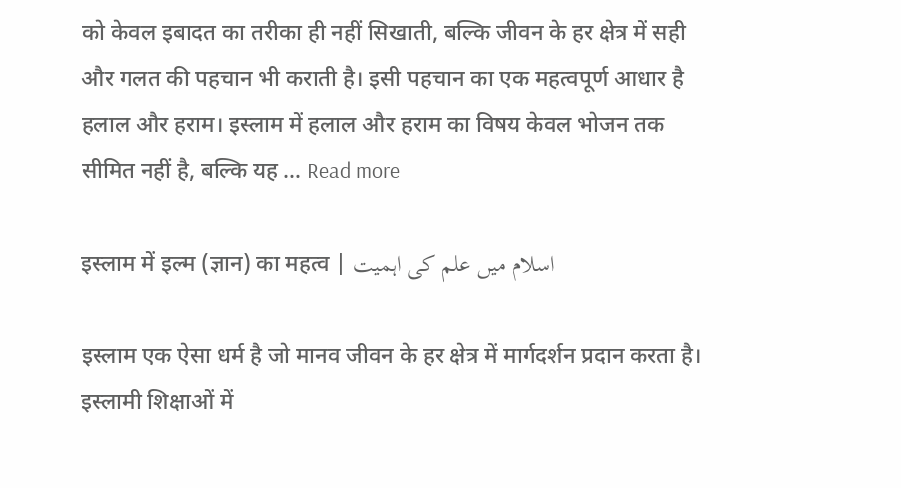को केवल इबादत का तरीका ही नहीं सिखाती, बल्कि जीवन के हर क्षेत्र में सही और गलत की पहचान भी कराती है। इसी पहचान का एक महत्वपूर्ण आधार है हलाल और हराम। इस्लाम में हलाल और हराम का विषय केवल भोजन तक सीमित नहीं है, बल्कि यह … Read more

इस्लाम में इल्म (ज्ञान) का महत्व | اسلام میں علم کی اہمیت

इस्लाम एक ऐसा धर्म है जो मानव जीवन के हर क्षेत्र में मार्गदर्शन प्रदान करता है। इस्लामी शिक्षाओं में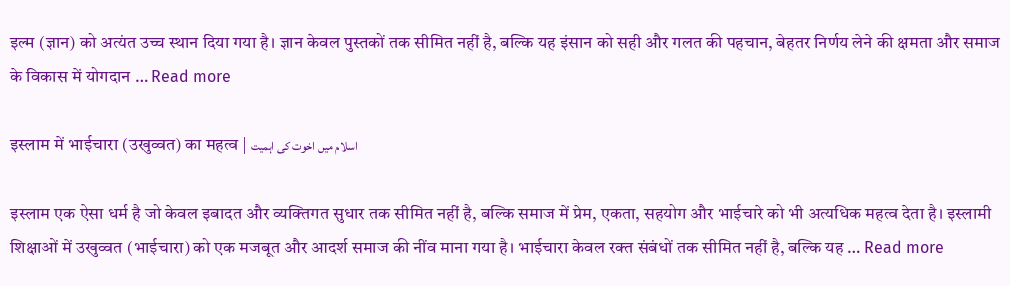इल्म (ज्ञान) को अत्यंत उच्च स्थान दिया गया है। ज्ञान केवल पुस्तकों तक सीमित नहीं है, बल्कि यह इंसान को सही और गलत की पहचान, बेहतर निर्णय लेने की क्षमता और समाज के विकास में योगदान … Read more

इस्लाम में भाईचारा (उखुव्वत) का महत्व | اسلام میں اخوت کی اہمیت

इस्लाम एक ऐसा धर्म है जो केवल इबादत और व्यक्तिगत सुधार तक सीमित नहीं है, बल्कि समाज में प्रेम, एकता, सहयोग और भाईचारे को भी अत्यधिक महत्व देता है। इस्लामी शिक्षाओं में उखुव्वत (भाईचारा) को एक मजबूत और आदर्श समाज की नींव माना गया है। भाईचारा केवल रक्त संबंधों तक सीमित नहीं है, बल्कि यह … Read more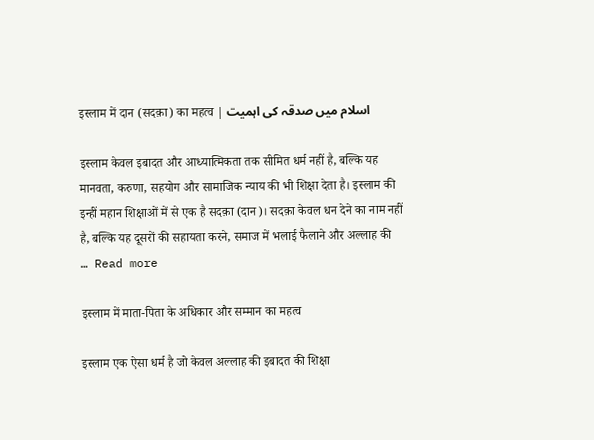इस्लाम में दान (सदक़ा) का महत्व | اسلام میں صدقہ کی اہمیت

इस्लाम केवल इबादत और आध्यात्मिकता तक सीमित धर्म नहीं है, बल्कि यह मानवता, करुणा, सहयोग और सामाजिक न्याय की भी शिक्षा देता है। इस्लाम की इन्हीं महान शिक्षाओं में से एक है सदक़ा (दान)। सदक़ा केवल धन देने का नाम नहीं है, बल्कि यह दूसरों की सहायता करने, समाज में भलाई फैलाने और अल्लाह की … Read more

इस्लाम में माता-पिता के अधिकार और सम्मान का महत्व

इस्लाम एक ऐसा धर्म है जो केवल अल्लाह की इबादत की शिक्षा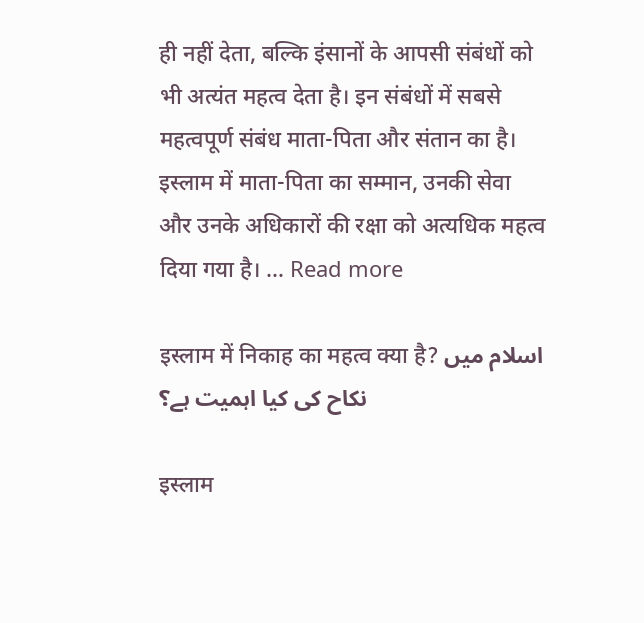ही नहीं देता, बल्कि इंसानों के आपसी संबंधों को भी अत्यंत महत्व देता है। इन संबंधों में सबसे महत्वपूर्ण संबंध माता-पिता और संतान का है। इस्लाम में माता-पिता का सम्मान, उनकी सेवा और उनके अधिकारों की रक्षा को अत्यधिक महत्व दिया गया है। … Read more

इस्लाम में निकाह का महत्व क्या है? اسلام میں نکاح کی کیا اہمیت ہے؟

इस्लाम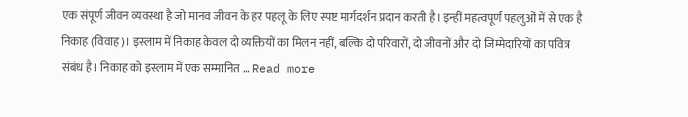एक संपूर्ण जीवन व्यवस्था है जो मानव जीवन के हर पहलू के लिए स्पष्ट मार्गदर्शन प्रदान करती है। इन्हीं महत्वपूर्ण पहलुओं में से एक है निकाह (विवाह)। इस्लाम में निकाह केवल दो व्यक्तियों का मिलन नहीं, बल्कि दो परिवारों, दो जीवनों और दो जिम्मेदारियों का पवित्र संबंध है। निकाह को इस्लाम में एक सम्मानित … Read more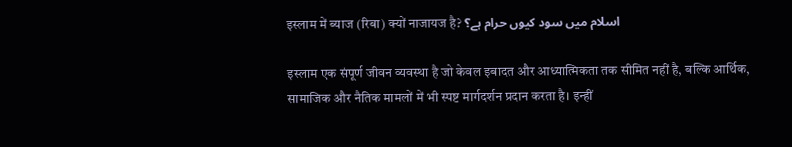इस्लाम में ब्याज (रिबा) क्यों नाजायज है? اسلام میں سود کیوں حرام ہے؟

इस्लाम एक संपूर्ण जीवन व्यवस्था है जो केवल इबादत और आध्यात्मिकता तक सीमित नहीं है, बल्कि आर्थिक, सामाजिक और नैतिक मामलों में भी स्पष्ट मार्गदर्शन प्रदान करता है। इन्हीं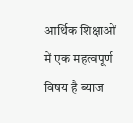आर्थिक शिक्षाओं में एक महत्वपूर्ण विषय है ब्याज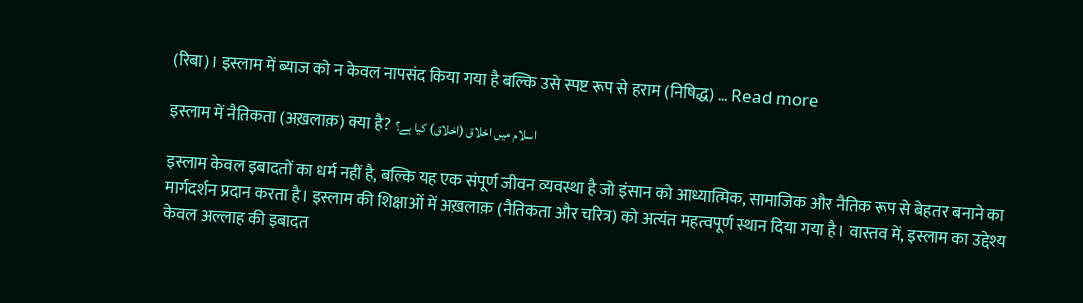(रिबा)। इस्लाम में ब्याज को न केवल नापसंद किया गया है बल्कि उसे स्पष्ट रूप से हराम (निषिद्ध) … Read more

इस्लाम में नैतिकता (अख़लाक़) क्या है? اسلام میں اخلاق (اخلاق) کیا ہے؟

इस्लाम केवल इबादतों का धर्म नहीं है, बल्कि यह एक संपूर्ण जीवन व्यवस्था है जो इंसान को आध्यात्मिक, सामाजिक और नैतिक रूप से बेहतर बनाने का मार्गदर्शन प्रदान करता है। इस्लाम की शिक्षाओं में अख़लाक़ (नैतिकता और चरित्र) को अत्यंत महत्वपूर्ण स्थान दिया गया है। वास्तव में, इस्लाम का उद्देश्य केवल अल्लाह की इबादत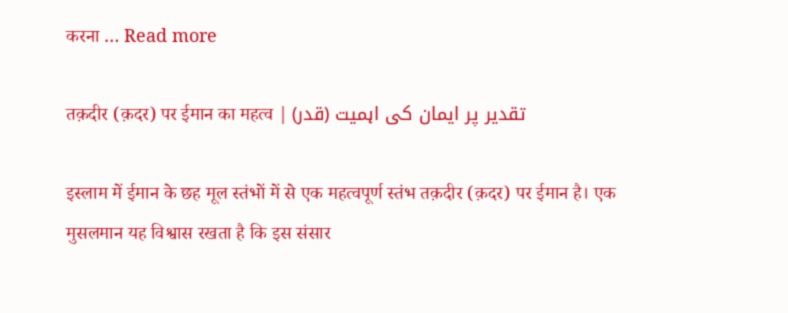करना … Read more

तक़दीर (क़दर) पर ईमान का महत्व | تقدیر پر ایمان کی اہمیت (قدر)

इस्लाम में ईमान के छह मूल स्तंभों में से एक महत्वपूर्ण स्तंभ तक़दीर (क़दर) पर ईमान है। एक मुसलमान यह विश्वास रखता है कि इस संसार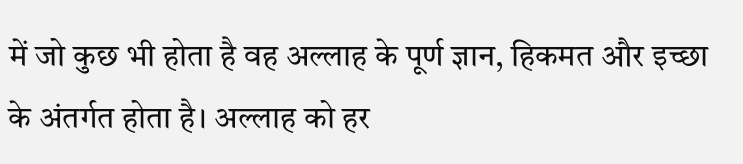में जो कुछ भी होता है वह अल्लाह के पूर्ण ज्ञान, हिकमत और इच्छा के अंतर्गत होता है। अल्लाह को हर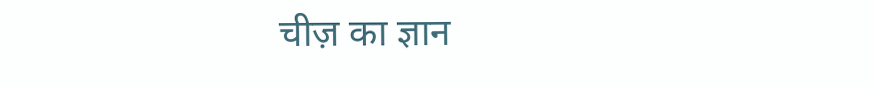चीज़ का ज्ञान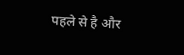पहले से है और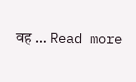वह … Read more